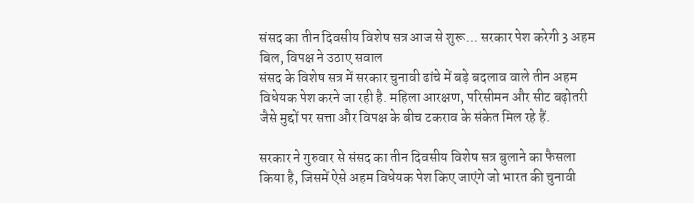संसद का तीन दिवसीय विशेष सत्र आज से शुरू... सरकार पेश करेगी 3 अहम बिल, विपक्ष ने उठाए सवाल
संसद के विशेष सत्र में सरकार चुनावी ढांचे में बड़े बदलाव वाले तीन अहम विधेयक पेश करने जा रही है. महिला आरक्षण, परिसीमन और सीट बढ़ोतरी जैसे मुद्दों पर सत्ता और विपक्ष के बीच टकराव के संकेत मिल रहे हैं.

सरकार ने गुरुवार से संसद का तीन दिवसीय विशेष सत्र बुलाने का फैसला किया है, जिसमें ऐसे अहम विधेयक पेश किए जाएंगे जो भारत की चुनावी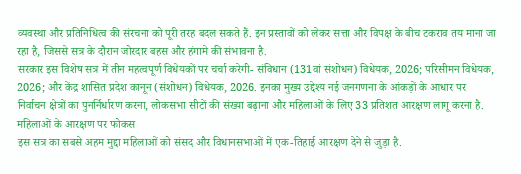व्यवस्था और प्रतिनिधित्व की संरचना को पूरी तरह बदल सकते हैं. इन प्रस्तावों को लेकर सत्ता और विपक्ष के बीच टकराव तय माना जा रहा है, जिससे सत्र के दौरान जोरदार बहस और हंगामे की संभावना है.
सरकार इस विशेष सत्र में तीन महत्वपूर्ण विधेयकों पर चर्चा करेगी- संविधान (131वां संशोधन) विधेयक, 2026; परिसीमन विधेयक, 2026; और केंद्र शासित प्रदेश कानून (संशोधन) विधेयक, 2026. इनका मुख्य उद्देश्य नई जनगणना के आंकड़ों के आधार पर निर्वाचन क्षेत्रों का पुनर्निर्धारण करना, लोकसभा सीटों की संख्या बढ़ाना और महिलाओं के लिए 33 प्रतिशत आरक्षण लागू करना है.
महिलाओं के आरक्षण पर फोकस
इस सत्र का सबसे अहम मुद्दा महिलाओं को संसद और विधानसभाओं में एक-तिहाई आरक्षण देने से जुड़ा है.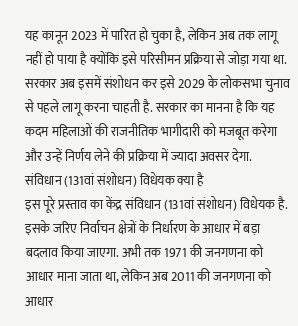यह कानून 2023 में पारित हो चुका है, लेकिन अब तक लागू नहीं हो पाया है क्योंकि इसे परिसीमन प्रक्रिया से जोड़ा गया था. सरकार अब इसमें संशोधन कर इसे 2029 के लोकसभा चुनाव से पहले लागू करना चाहती है. सरकार का मानना है कि यह कदम महिलाओं की राजनीतिक भागीदारी को मजबूत करेगा और उन्हें निर्णय लेने की प्रक्रिया में ज्यादा अवसर देगा.
संविधान (131वां संशोधन) विधेयक क्या है
इस पूरे प्रस्ताव का केंद्र संविधान (131वां संशोधन) विधेयक है. इसके जरिए निर्वाचन क्षेत्रों के निर्धारण के आधार में बड़ा बदलाव किया जाएगा. अभी तक 1971 की जनगणना को आधार माना जाता था, लेकिन अब 2011 की जनगणना को आधार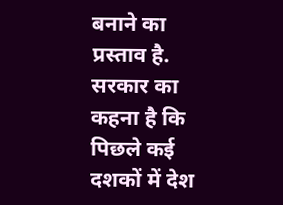बनाने का प्रस्ताव है.
सरकार का कहना है कि पिछले कई दशकों में देश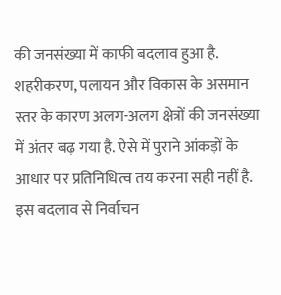की जनसंख्या में काफी बदलाव हुआ है. शहरीकरण, पलायन और विकास के असमान स्तर के कारण अलग-अलग क्षेत्रों की जनसंख्या में अंतर बढ़ गया है. ऐसे में पुराने आंकड़ों के आधार पर प्रतिनिधित्व तय करना सही नहीं है. इस बदलाव से निर्वाचन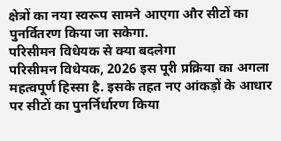क्षेत्रों का नया स्वरूप सामने आएगा और सीटों का पुनर्वितरण किया जा सकेगा.
परिसीमन विधेयक से क्या बदलेगा
परिसीमन विधेयक, 2026 इस पूरी प्रक्रिया का अगला महत्वपूर्ण हिस्सा है. इसके तहत नए आंकड़ों के आधार पर सीटों का पुनर्निर्धारण किया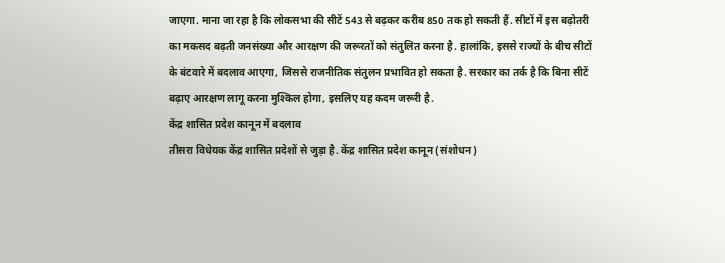जाएगा. माना जा रहा है कि लोकसभा की सीटें 543 से बढ़कर करीब 850 तक हो सकती हैं. सीटों में इस बढ़ोतरी का मकसद बढ़ती जनसंख्या और आरक्षण की जरूरतों को संतुलित करना है. हालांकि, इससे राज्यों के बीच सीटों के बंटवारे में बदलाव आएगा, जिससे राजनीतिक संतुलन प्रभावित हो सकता है. सरकार का तर्क है कि बिना सीटें बढ़ाए आरक्षण लागू करना मुश्किल होगा, इसलिए यह कदम जरूरी है.
केंद्र शासित प्रदेश कानून में बदलाव
तीसरा विधेयक केंद्र शासित प्रदेशों से जुड़ा है. केंद्र शासित प्रदेश कानून (संशोधन)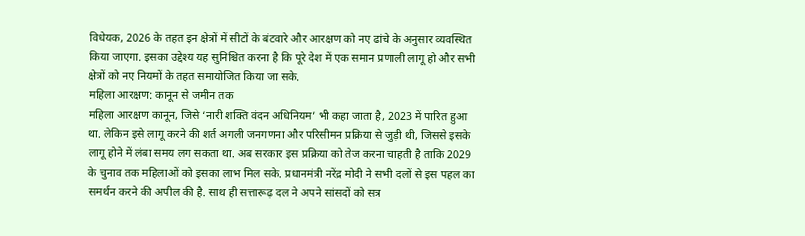विधेयक, 2026 के तहत इन क्षेत्रों में सीटों के बंटवारे और आरक्षण को नए ढांचे के अनुसार व्यवस्थित किया जाएगा. इसका उद्देश्य यह सुनिश्चित करना है कि पूरे देश में एक समान प्रणाली लागू हो और सभी क्षेत्रों को नए नियमों के तहत समायोजित किया जा सके.
महिला आरक्षण: कानून से जमीन तक
महिला आरक्षण कानून, जिसे ‘नारी शक्ति वंदन अधिनियम’ भी कहा जाता है, 2023 में पारित हुआ था. लेकिन इसे लागू करने की शर्त अगली जनगणना और परिसीमन प्रक्रिया से जुड़ी थी, जिससे इसके लागू होने में लंबा समय लग सकता था. अब सरकार इस प्रक्रिया को तेज करना चाहती है ताकि 2029 के चुनाव तक महिलाओं को इसका लाभ मिल सके. प्रधानमंत्री नरेंद्र मोदी ने सभी दलों से इस पहल का समर्थन करने की अपील की है. साथ ही सत्तारूढ़ दल ने अपने सांसदों को सत्र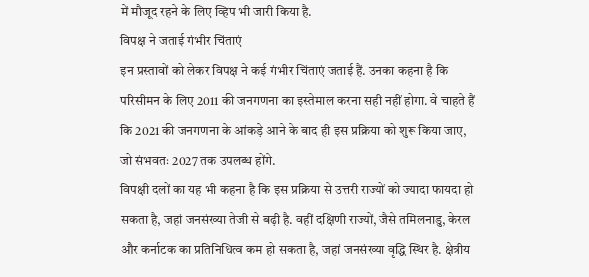में मौजूद रहने के लिए व्हिप भी जारी किया है.
विपक्ष ने जताई गंभीर चिंताएं
इन प्रस्तावों को लेकर विपक्ष ने कई गंभीर चिंताएं जताई हैं. उनका कहना है कि परिसीमन के लिए 2011 की जनगणना का इस्तेमाल करना सही नहीं होगा. वे चाहते हैं कि 2021 की जनगणना के आंकड़े आने के बाद ही इस प्रक्रिया को शुरू किया जाए, जो संभवतः 2027 तक उपलब्ध होंगे.
विपक्षी दलों का यह भी कहना है कि इस प्रक्रिया से उत्तरी राज्यों को ज्यादा फायदा हो सकता है, जहां जनसंख्या तेजी से बढ़ी है. वहीं दक्षिणी राज्यों, जैसे तमिलनाडु, केरल और कर्नाटक का प्रतिनिधित्व कम हो सकता है, जहां जनसंख्या वृद्धि स्थिर है. क्षेत्रीय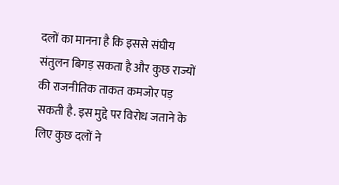दलों का मानना है कि इससे संघीय संतुलन बिगड़ सकता है और कुछ राज्यों की राजनीतिक ताकत कमजोर पड़ सकती है. इस मुद्दे पर विरोध जताने के लिए कुछ दलों ने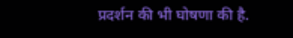प्रदर्शन की भी घोषणा की है.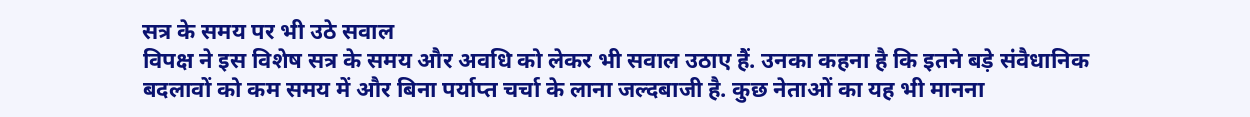सत्र के समय पर भी उठे सवाल
विपक्ष ने इस विशेष सत्र के समय और अवधि को लेकर भी सवाल उठाए हैं. उनका कहना है कि इतने बड़े संवैधानिक बदलावों को कम समय में और बिना पर्याप्त चर्चा के लाना जल्दबाजी है. कुछ नेताओं का यह भी मानना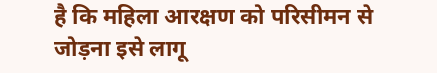है कि महिला आरक्षण को परिसीमन से जोड़ना इसे लागू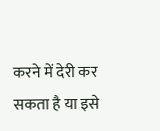करने में देरी कर सकता है या इसे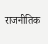राजनीतिक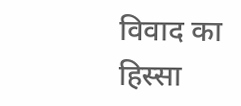विवाद का हिस्सा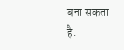बना सकता है.